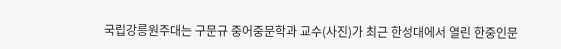국립강릉원주대는 구문규 중어중문학과 교수(사진)가 최근 한성대에서 열린 한중인문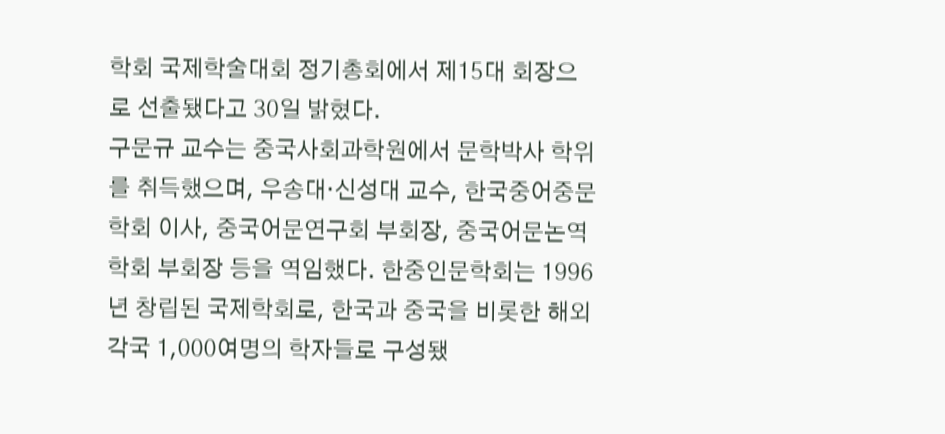학회 국제학술대회 정기총회에서 제15대 회장으로 선출됐다고 30일 밝혔다.
구문규 교수는 중국사회과학원에서 문학박사 학위를 취득했으며, 우송대·신성대 교수, 한국중어중문학회 이사, 중국어문연구회 부회장, 중국어문논역학회 부회장 등을 역임했다. 한중인문학회는 1996년 창립된 국제학회로, 한국과 중국을 비롯한 해외 각국 1,000여명의 학자들로 구성됐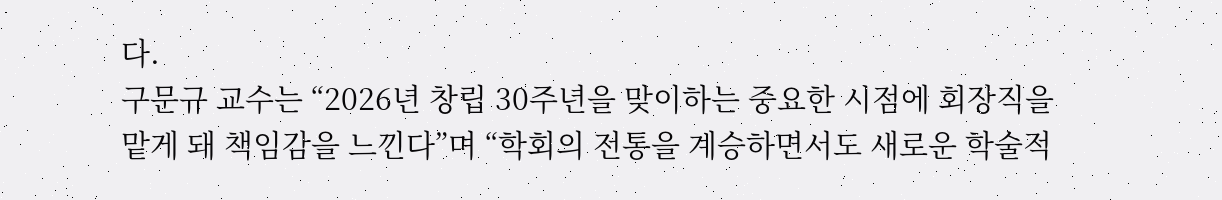다.
구문규 교수는 “2026년 창립 30주년을 맞이하는 중요한 시점에 회장직을 맡게 돼 책임감을 느낀다”며 “학회의 전통을 계승하면서도 새로운 학술적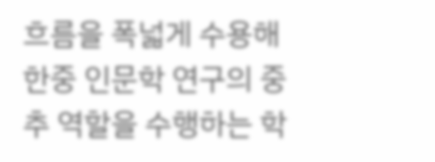흐름을 폭넓게 수용해 한중 인문학 연구의 중추 역할을 수행하는 학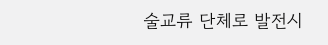술교류 단체로 발전시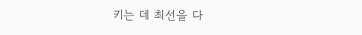키는 데 최선을 다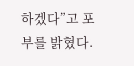하겠다”고 포부를 밝혔다.